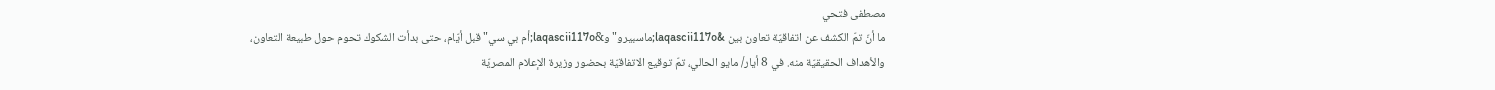مصطفى فتحي
ما أنّ تمّ الكشف عن اتفاقيّة تعاون بين &laqascii117o;ماسبيرو" و&laqascii117o;أم بي سي" قبل أيّام، حتى بدأت الشكوك تحوم حول طبيعة التعاون، والأهداف الحقيقيّة منه. في 8 أيار/ مايو الحالي، تمّ توقيع الاتفاقيّة بحضور وزيرة الإعلام المصريّة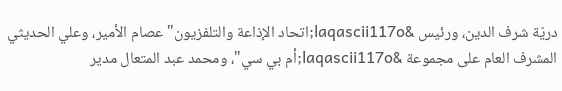دريّة شرف الدين، ورئيس &laqascii117o;اتحاد الإذاعة والتلفزيون" عصام الأمير، وعلي الحديثي المشرف العام على مجموعة &laqascii117o;أم بي سي"، ومحمد عبد المتعال مدير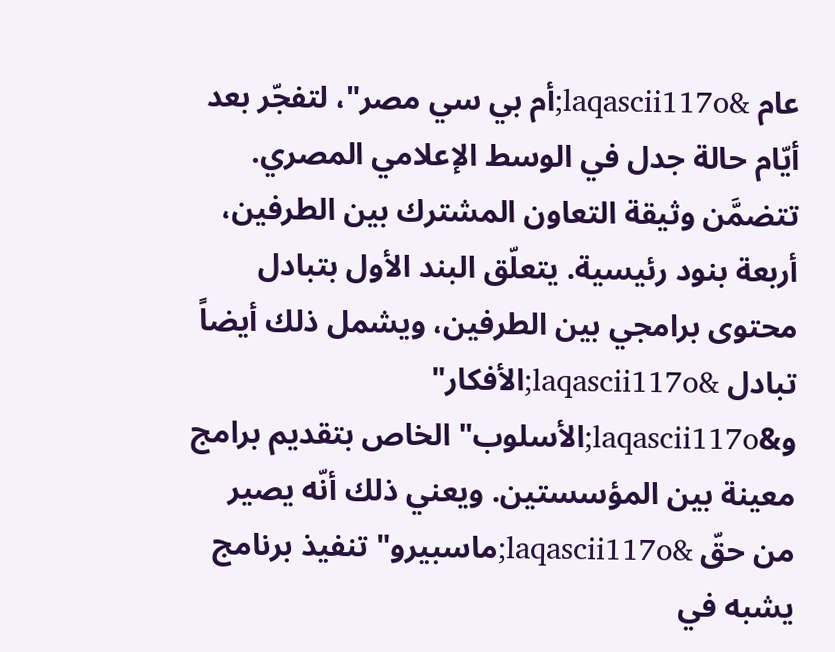عام &laqascii117o;أم بي سي مصر"، لتفجّر بعد أيّام حالة جدل في الوسط الإعلامي المصري.
تتضمَّن وثيقة التعاون المشترك بين الطرفين، أربعة بنود رئيسية. يتعلّق البند الأول بتبادل محتوى برامجي بين الطرفين، ويشمل ذلك أيضاً تبادل &laqascii117o;الأفكار" و&laqascii117o;الأسلوب" الخاص بتقديم برامج معينة بين المؤسستين. ويعني ذلك أنّه يصير من حقّ &laqascii117o;ماسبيرو" تنفيذ برنامج يشبه في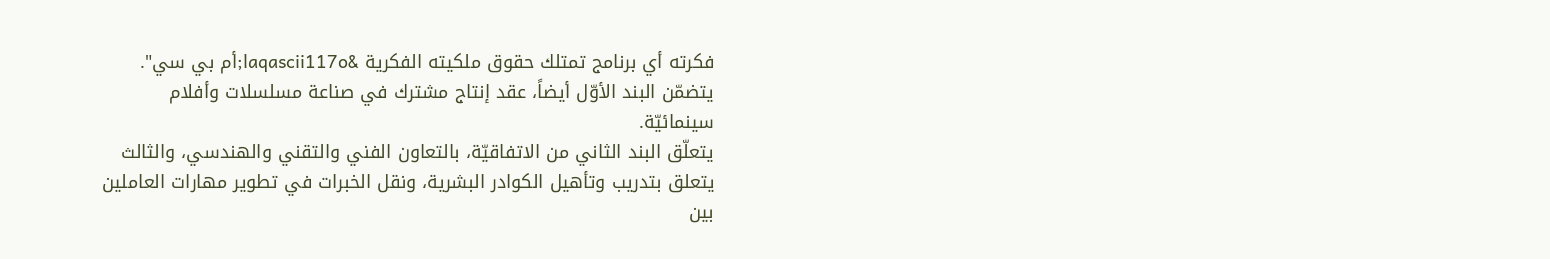فكرته أي برنامج تمتلك حقوق ملكيته الفكرية &laqascii117o;أم بي سي". يتضمّن البند الأوّل أيضاً، عقد إنتاج مشترك في صناعة مسلسلات وأفلام سينمائيّة.
يتعلّق البند الثاني من الاتفاقيّة، بالتعاون الفني والتقني والهندسي، والثالث يتعلق بتدريب وتأهيل الكوادر البشرية، ونقل الخبرات في تطوير مهارات العاملين بين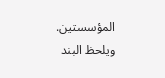المؤسستين. ويلحظ البند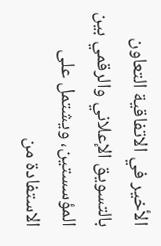الأخير في الاتفاقية التعاون بالتسويق الإعلاني والرقمي بين المؤسستين، ويشتمل على الاستفادة من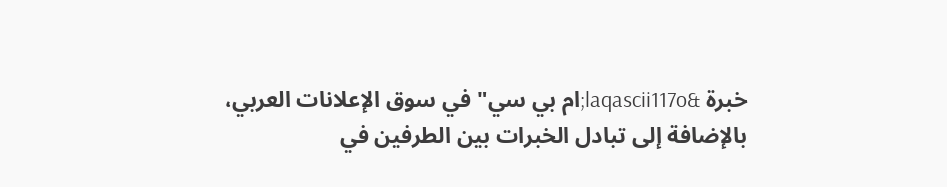خبرة &laqascii117o;ام بي سي" في سوق الإعلانات العربي، بالإضافة إلى تبادل الخبرات بين الطرفين في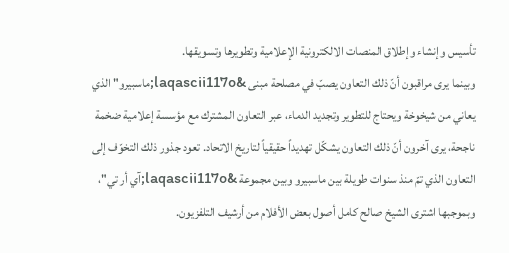تأسيس وإنشاء وإطلاق المنصات الالكترونية الإعلامية وتطويرها وتسويقها.
وبينما يرى مراقبون أنّ ذلك التعاون يصبّ في مصلحة مبنى &laqascii117o;ماسبيرو" الذي يعاني من شيخوخة ويحتاج للتطوير وتجديد الدماء، عبر التعاون المشترك مع مؤسسة إعلامية ضخمة ناجحة، يرى آخرون أنّ ذلك التعاون يشكّل تهديداً حقيقياً لتاريخ الاتحاد. تعود جذور ذلك التخوّف إلى التعاون الذي تمّ منذ سنوات طويلة بين ماسبيرو وبين مجموعة &laqascii117o;آي أر تي"، وبموجبها اشترى الشيخ صالح كامل أصول بعض الأفلام من أرشيف التلفزيون.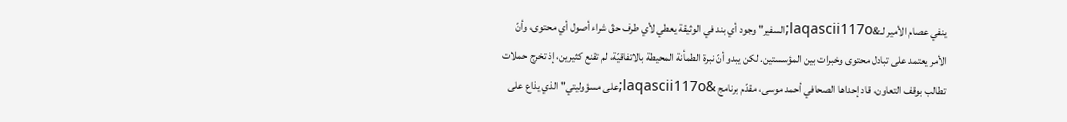ينفي عصام الأمير لـ&laqascii117o;السفير" وجود أي بند في الوثيقة يعطي لأي طرف حقّ شراء أصول أي محتوى، وأنّ الأمر يعتمد على تبادل محتوى وخبرات بين المؤسستين. لكن يبدو أنّ نبرة الطمأنة المحيطة بالاتفاقيّة، لم تقنع كثيرين، إذ تخرج حملات تطالب بوقف التعاون، قاد إحداها الصحافي أحمد موسى، مقدّم برنامج &laqascii117o;على مسؤوليتي" الذي يذاع على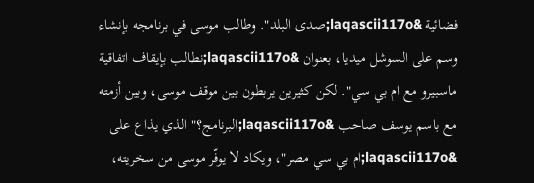فضائية &laqascii117o;صدى البلد". وطالب موسى في برنامجه بإنشاء وسم على السوشل ميديا، بعنوان &laqascii117o;نطالب بإيقاف اتفاقية ماسبيرو مع ام بي سي". لكن كثيرين يربطون بين موقف موسى، وبين أزمته مع باسم يوسف صاحب &laqascii117o;البرنامج؟" الذي يذاع على &laqascii117o;ام بي سي مصر"، ويكاد لا يوفّر موسى من سخريته،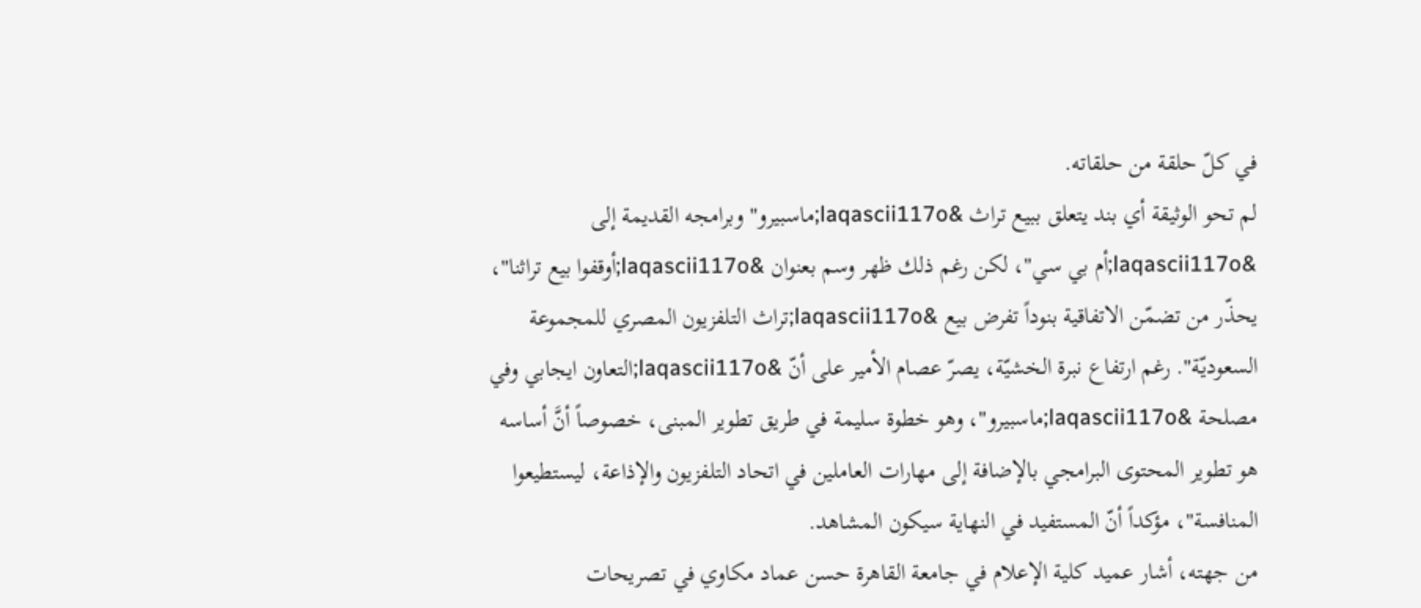في كلّ حلقة من حلقاته.
لم تحو الوثيقة أي بند يتعلق ببيع تراث &laqascii117o;ماسبيرو" وبرامجه القديمة إلى &laqascii117o;أم بي سي"، لكن رغم ذلك ظهر وسم بعنوان &laqascii117o;أوقفوا بيع تراثنا"، يحذّر من تضمّن الاتفاقية بنوداً تفرض بيع &laqascii117o;تراث التلفزيون المصري للمجموعة السعوديّة". رغم ارتفاع نبرة الخشيّة، يصرّ عصام الأمير على أنّ &laqascii117o;التعاون ايجابي وفي مصلحة &laqascii117o;ماسبيرو"، وهو خطوة سليمة في طريق تطوير المبنى، خصوصاً أنَّ أساسه هو تطوير المحتوى البرامجي بالإضافة إلى مهارات العاملين في اتحاد التلفزيون والإذاعة، ليستطيعوا المنافسة"، مؤكداً أنّ المستفيد في النهاية سيكون المشاهد.
من جهته، أشار عميد كلية الإعلام في جامعة القاهرة حسن عماد مكاوي في تصريحات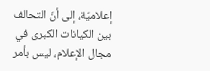إعلاميّة، إلى أنّ التحالف بين الكيانات الكبرى في مجال الإعلام، ليس بأمر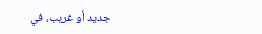جديد أو غريب، في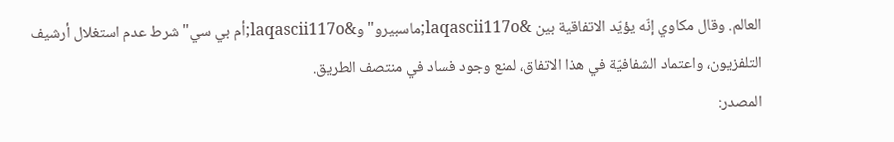العالم. وقال مكاوي إنّه يؤيّد الاتفاقية بين &laqascii117o;ماسبيرو" و&laqascii117o;أم بي سي" شرط عدم استغلال أرشيف التلفزيون، واعتماد الشفافيّة في هذا الاتفاق، لمنع وجود فساد في منتصف الطريق.
المصدر: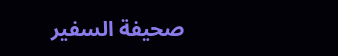صحيفة السفير